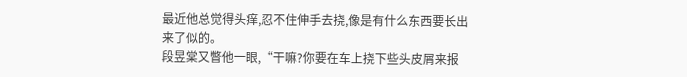最近他总觉得头痒,忍不住伸手去挠,像是有什么东西要长出来了似的。
段昱棠又瞥他一眼,“干嘛?你要在车上挠下些头皮屑来报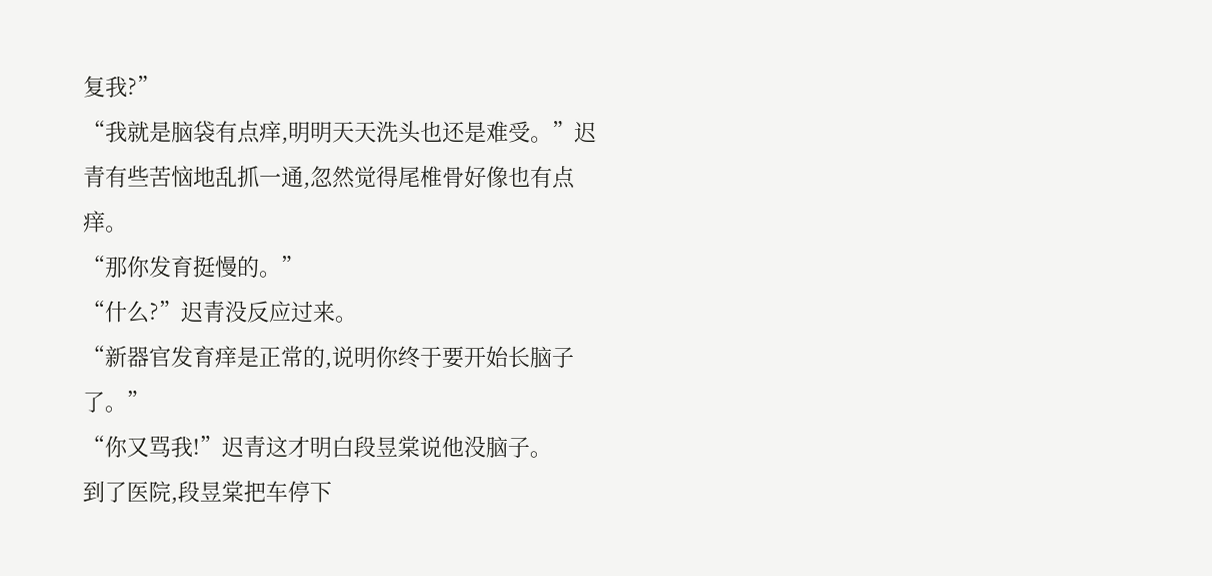复我?”
“我就是脑袋有点痒,明明天天洗头也还是难受。”迟青有些苦恼地乱抓一通,忽然觉得尾椎骨好像也有点痒。
“那你发育挺慢的。”
“什么?”迟青没反应过来。
“新器官发育痒是正常的,说明你终于要开始长脑子了。”
“你又骂我!”迟青这才明白段昱棠说他没脑子。
到了医院,段昱棠把车停下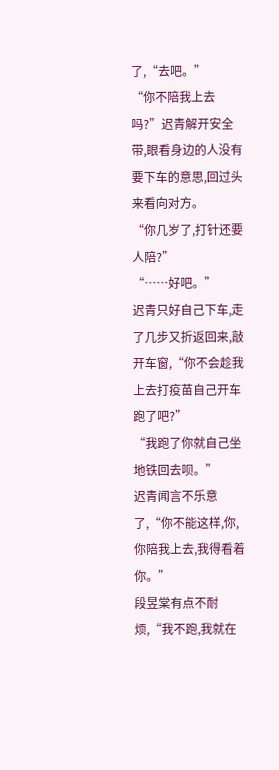了,“去吧。”
“你不陪我上去吗?”迟青解开安全带,眼看身边的人没有要下车的意思,回过头来看向对方。
“你几岁了,打针还要人陪?”
“……好吧。”
迟青只好自己下车,走了几步又折返回来,敲开车窗,“你不会趁我上去打疫苗自己开车跑了吧?”
“我跑了你就自己坐地铁回去呗。”
迟青闻言不乐意了,“你不能这样,你,你陪我上去,我得看着你。”
段昱棠有点不耐烦,“我不跑,我就在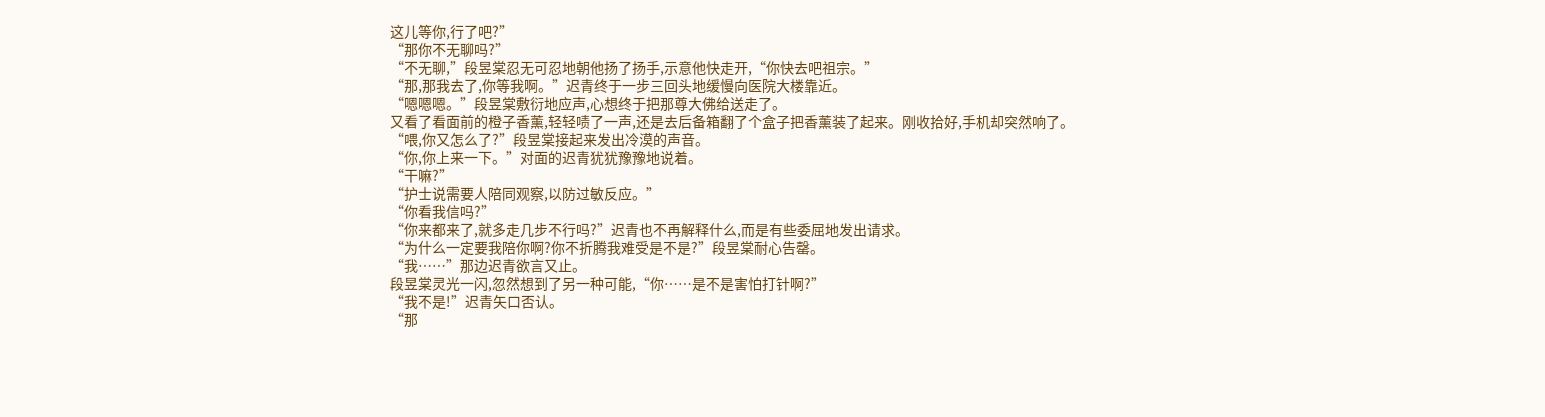这儿等你,行了吧?”
“那你不无聊吗?”
“不无聊,”段昱棠忍无可忍地朝他扬了扬手,示意他快走开,“你快去吧祖宗。”
“那,那我去了,你等我啊。”迟青终于一步三回头地缓慢向医院大楼靠近。
“嗯嗯嗯。”段昱棠敷衍地应声,心想终于把那尊大佛给送走了。
又看了看面前的橙子香薰,轻轻啧了一声,还是去后备箱翻了个盒子把香薰装了起来。刚收拾好,手机却突然响了。
“喂,你又怎么了?”段昱棠接起来发出冷漠的声音。
“你,你上来一下。”对面的迟青犹犹豫豫地说着。
“干嘛?”
“护士说需要人陪同观察,以防过敏反应。”
“你看我信吗?”
“你来都来了,就多走几步不行吗?”迟青也不再解释什么,而是有些委屈地发出请求。
“为什么一定要我陪你啊?你不折腾我难受是不是?”段昱棠耐心告罄。
“我……”那边迟青欲言又止。
段昱棠灵光一闪,忽然想到了另一种可能,“你……是不是害怕打针啊?”
“我不是!”迟青矢口否认。
“那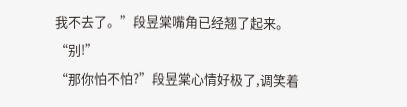我不去了。”段昱棠嘴角已经翘了起来。
“别!”
“那你怕不怕?”段昱棠心情好极了,调笑着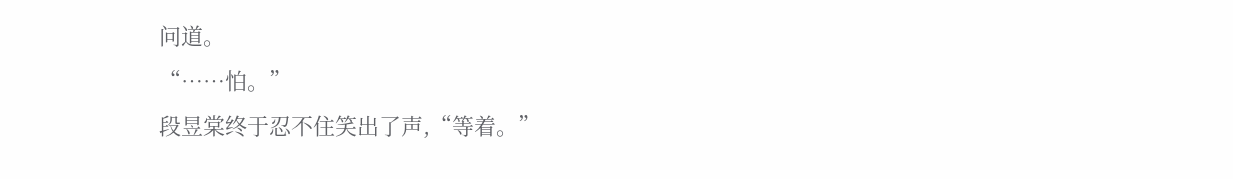问道。
“……怕。”
段昱棠终于忍不住笑出了声,“等着。”